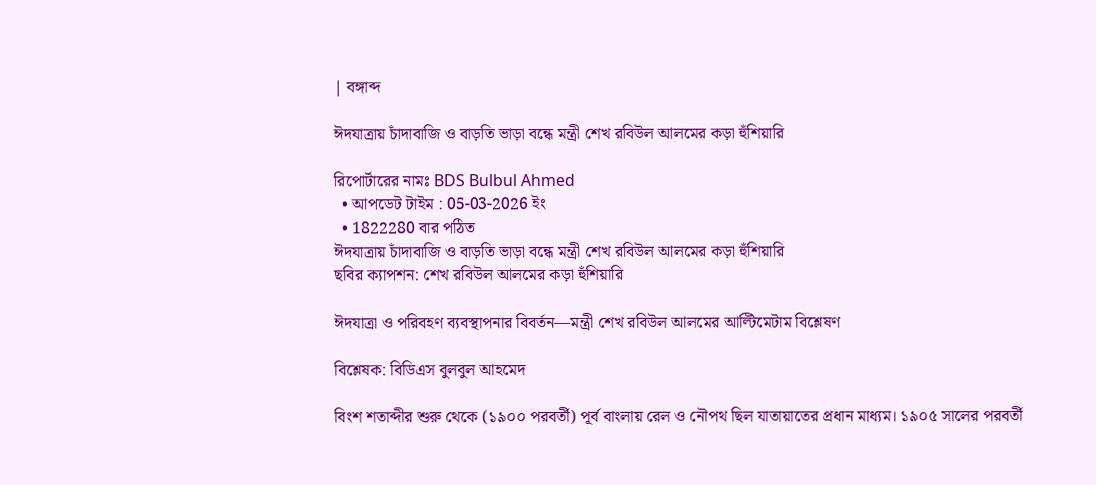| বঙ্গাব্দ

ঈদযাত্রায় চাঁদাবাজি ও বাড়তি ভাড়া বন্ধে মন্ত্রী শেখ রবিউল আলমের কড়া হুঁশিয়ারি

রিপোর্টারের নামঃ BDS Bulbul Ahmed
  • আপডেট টাইম : 05-03-2026 ইং
  • 1822280 বার পঠিত
ঈদযাত্রায় চাঁদাবাজি ও বাড়তি ভাড়া বন্ধে মন্ত্রী শেখ রবিউল আলমের কড়া হুঁশিয়ারি
ছবির ক্যাপশন: শেখ রবিউল আলমের কড়া হুঁশিয়ারি

ঈদযাত্রা ও পরিবহণ ব্যবস্থাপনার বিবর্তন—মন্ত্রী শেখ রবিউল আলমের আল্টিমেটাম বিশ্লেষণ

বিশ্লেষক: বিডিএস বুলবুল আহমেদ

বিংশ শতাব্দীর শুরু থেকে (১৯০০ পরবর্তী) পূর্ব বাংলায় রেল ও নৌপথ ছিল যাতায়াতের প্রধান মাধ্যম। ১৯০৫ সালের পরবর্তী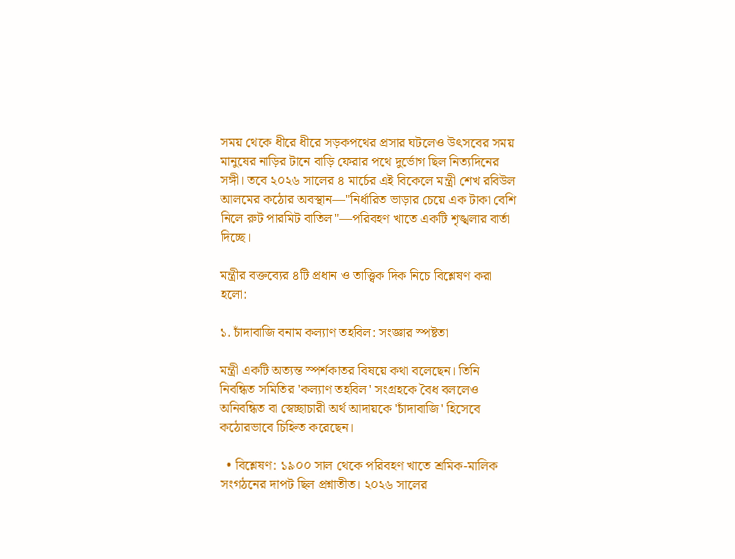সময় থেকে ধীরে ধীরে সড়কপথের প্রসার ঘটলেও উৎসবের সময় মানুষের নাড়ির টানে বাড়ি ফেরার পথে দুর্ভোগ ছিল নিত্যদিনের সঙ্গী। তবে ২০২৬ সালের ৪ মার্চের এই বিকেলে মন্ত্রী শেখ রবিউল আলমের কঠোর অবস্থান—"নির্ধারিত ভাড়ার চেয়ে এক টাকা বেশি নিলে রুট পারমিট বাতিল"—পরিবহণ খাতে একটি শৃঙ্খলার বার্তা দিচ্ছে।

মন্ত্রীর বক্তব্যের ৪টি প্রধান ও তাত্ত্বিক দিক নিচে বিশ্লেষণ করা হলো:

১. চাঁদাবাজি বনাম কল্যাণ তহবিল: সংজ্ঞার স্পষ্টতা

মন্ত্রী একটি অত্যন্ত স্পর্শকাতর বিষয়ে কথা বলেছেন। তিনি নিবন্ধিত সমিতির 'কল্যাণ তহবিল' সংগ্রহকে বৈধ বললেও অনিবন্ধিত বা স্বেচ্ছাচারী অর্থ আদায়কে 'চাঁদাবাজি' হিসেবে কঠোরভাবে চিহ্নিত করেছেন।

  • বিশ্লেষণ: ১৯০০ সাল থেকে পরিবহণ খাতে শ্রমিক-মালিক সংগঠনের দাপট ছিল প্রশ্নাতীত। ২০২৬ সালের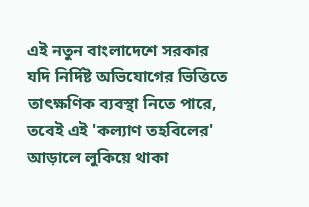এই নতুন বাংলাদেশে সরকার যদি নির্দিষ্ট অভিযোগের ভিত্তিতে তাৎক্ষণিক ব্যবস্থা নিতে পারে, তবেই এই 'কল্যাণ তহবিলের' আড়ালে লুকিয়ে থাকা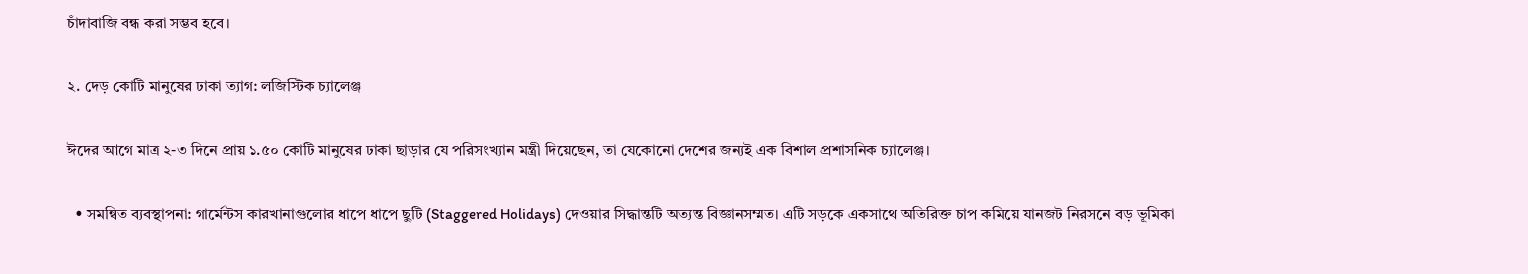চাঁদাবাজি বন্ধ করা সম্ভব হবে।

২. দেড় কোটি মানুষের ঢাকা ত্যাগ: লজিস্টিক চ্যালেঞ্জ

ঈদের আগে মাত্র ২-৩ দিনে প্রায় ১.৫০ কোটি মানুষের ঢাকা ছাড়ার যে পরিসংখ্যান মন্ত্রী দিয়েছেন, তা যেকোনো দেশের জন্যই এক বিশাল প্রশাসনিক চ্যালেঞ্জ।

  • সমন্বিত ব্যবস্থাপনা: গার্মেন্টস কারখানাগুলোর ধাপে ধাপে ছুটি (Staggered Holidays) দেওয়ার সিদ্ধান্তটি অত্যন্ত বিজ্ঞানসম্মত। এটি সড়কে একসাথে অতিরিক্ত চাপ কমিয়ে যানজট নিরসনে বড় ভূমিকা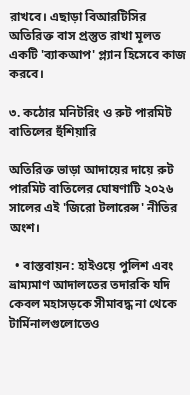রাখবে। এছাড়া বিআরটিসির অতিরিক্ত বাস প্রস্তুত রাখা মূলত একটি 'ব্যাকআপ' প্ল্যান হিসেবে কাজ করবে।

৩. কঠোর মনিটরিং ও রুট পারমিট বাতিলের হুঁশিয়ারি

অতিরিক্ত ভাড়া আদায়ের দায়ে রুট পারমিট বাতিলের ঘোষণাটি ২০২৬ সালের এই 'জিরো টলারেন্স' নীতির অংশ।

  • বাস্তবায়ন: হাইওয়ে পুলিশ এবং ভ্রাম্যমাণ আদালতের তদারকি যদি কেবল মহাসড়কে সীমাবদ্ধ না থেকে টার্মিনালগুলোতেও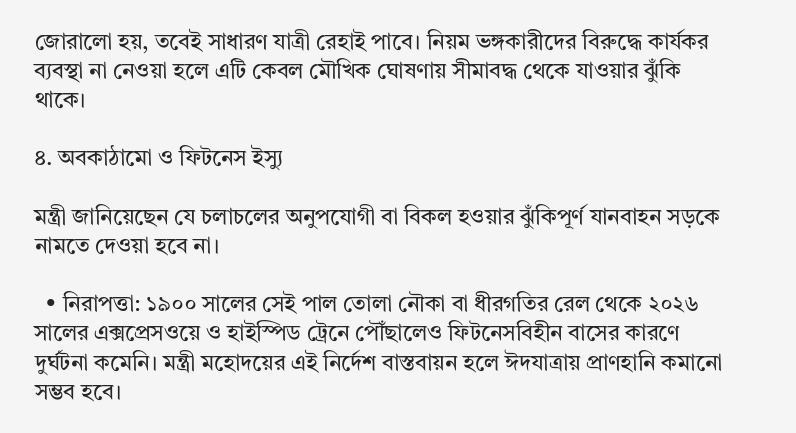জোরালো হয়, তবেই সাধারণ যাত্রী রেহাই পাবে। নিয়ম ভঙ্গকারীদের বিরুদ্ধে কার্যকর ব্যবস্থা না নেওয়া হলে এটি কেবল মৌখিক ঘোষণায় সীমাবদ্ধ থেকে যাওয়ার ঝুঁকি থাকে।

৪. অবকাঠামো ও ফিটনেস ইস্যু

মন্ত্রী জানিয়েছেন যে চলাচলের অনুপযোগী বা বিকল হওয়ার ঝুঁকিপূর্ণ যানবাহন সড়কে নামতে দেওয়া হবে না।

  • নিরাপত্তা: ১৯০০ সালের সেই পাল তোলা নৌকা বা ধীরগতির রেল থেকে ২০২৬ সালের এক্সপ্রেসওয়ে ও হাইস্পিড ট্রেনে পৌঁছালেও ফিটনেসবিহীন বাসের কারণে দুর্ঘটনা কমেনি। মন্ত্রী মহোদয়ের এই নির্দেশ বাস্তবায়ন হলে ঈদযাত্রায় প্রাণহানি কমানো সম্ভব হবে।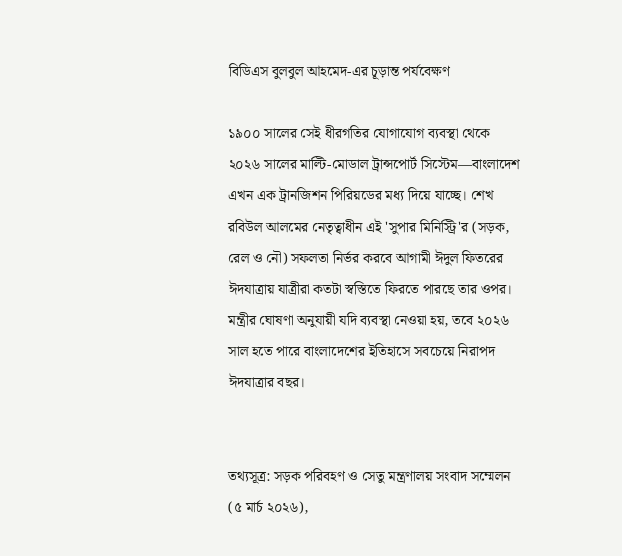বিডিএস বুলবুল আহমেদ-এর চূড়ান্ত পর্যবেক্ষণ

১৯০০ সালের সেই ধীরগতির যোগাযোগ ব্যবস্থা থেকে ২০২৬ সালের মাল্টি-মোডাল ট্রান্সপোর্ট সিস্টেম—বাংলাদেশ এখন এক ট্রানজিশন পিরিয়ডের মধ্য দিয়ে যাচ্ছে। শেখ রবিউল আলমের নেতৃত্বাধীন এই 'সুপার মিনিস্ট্রি'র (সড়ক, রেল ও নৌ) সফলতা নির্ভর করবে আগামী ঈদুল ফিতরের ঈদযাত্রায় যাত্রীরা কতটা স্বস্তিতে ফিরতে পারছে তার ওপর। মন্ত্রীর ঘোষণা অনুযায়ী যদি ব্যবস্থা নেওয়া হয়, তবে ২০২৬ সাল হতে পারে বাংলাদেশের ইতিহাসে সবচেয়ে নিরাপদ ঈদযাত্রার বছর।


তথ্যসূত্র: সড়ক পরিবহণ ও সেতু মন্ত্রণালয় সংবাদ সম্মেলন (৫ মার্চ ২০২৬),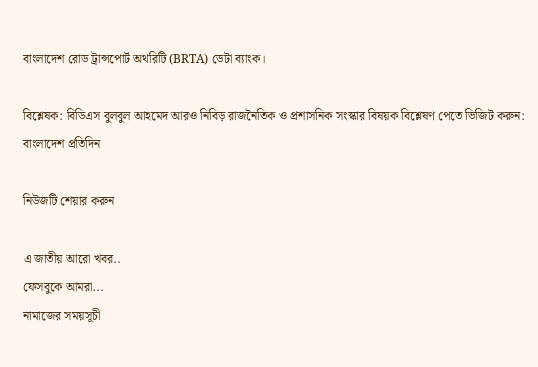বাংলাদেশ রোড ট্রান্সপোর্ট অথরিটি (BRTA) ডেটা ব্যাংক।

বিশ্লেষক: বিডিএস বুলবুল আহমেদ আরও নিবিড় রাজনৈতিক ও প্রশাসনিক সংস্কার বিষয়ক বিশ্লেষণ পেতে ভিজিট করুন: বাংলাদেশ প্রতিদিন

নিউজটি শেয়ার করুন

এ জাতীয় আরো খবর..
ফেসবুকে আমরা...
নামাজের সময়সূচী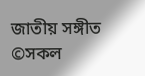জাতীয় সঙ্গীত
©সকল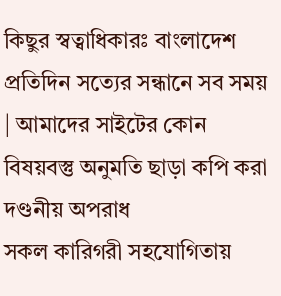কিছুর স্বত্বাধিকারঃ বাংলাদেশ প্রতিদিন সত্যের সন্ধানে সব সময় | আমাদের সাইটের কোন বিষয়বস্তু অনুমতি ছাড়া কপি করা দণ্ডনীয় অপরাধ
সকল কারিগরী সহযোগিতায়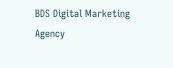BDS Digital Marketing Agency